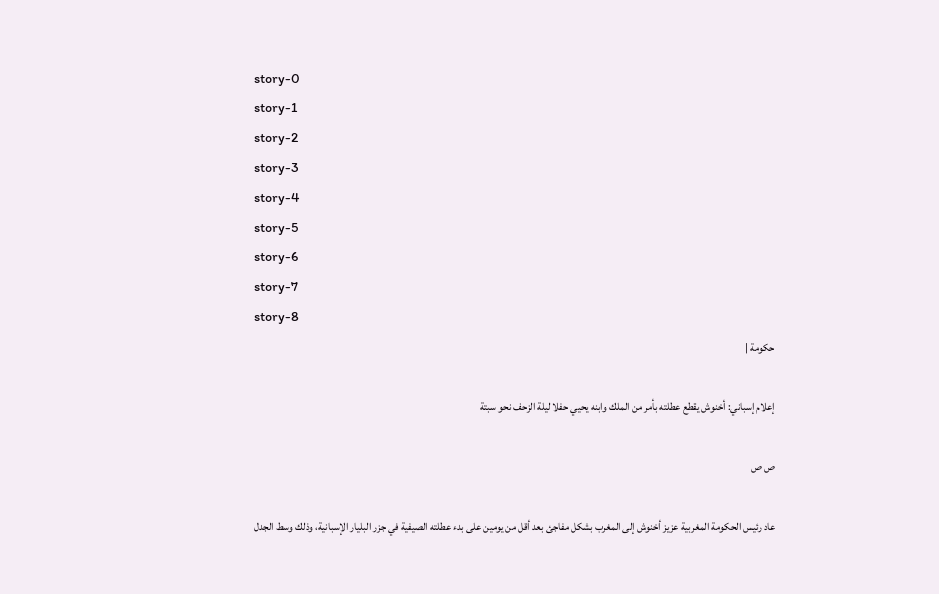story-0
story-1
story-2
story-3
story-4
story-5
story-6
story-7
story-8
حكومة |

إعلام إسباني: أخنوش يقطع عطلته بأمر من الملك وابنه يحيي حفلا ليلة الزحف نحو سبتة

ص ص

عاد رئيس الحكومة المغربية عزيز أخنوش إلى المغرب بشكل مفاجئ بعد أقل من يومين على بدء عطلته الصيفية في جزر البليار الإسبانية، وذلك وسط الجدل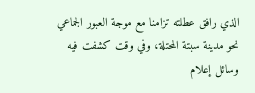الذي رافق عطلته تزامنا مع موجة العبور الجماعي نحو مدينة سبتة المحتلة، وفي وقت كشفت فيه وسائل إعلام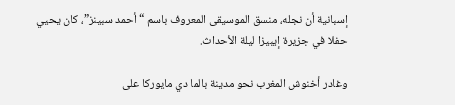إسبانية أن نجله، منسق الموسيقى المعروف باسم “أحمد سبينز”، كان يحيي حفلا في جزيرة إيبيزا ليلة الأحداث.

وغادر أخنوش المغرب نحو مدينة بالما دي مايوركا على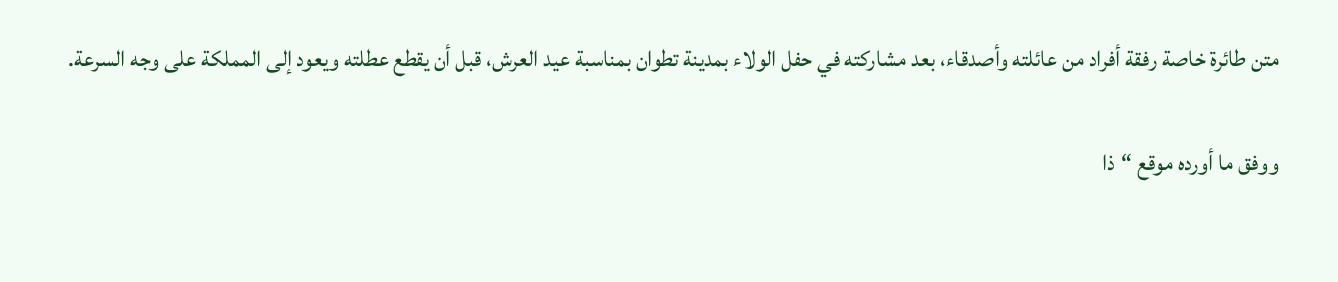متن طائرة خاصة رفقة أفراد من عائلته وأصدقاء، بعد مشاركته في حفل الولاء بمدينة تطوان بمناسبة عيد العرش، قبل أن يقطع عطلته ويعود إلى المملكة على وجه السرعة.

ووفق ما أورده موقع “ذا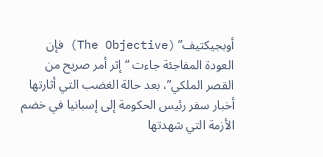أوبجيكتيف” (The Objective) فإن العودة المفاجئة جاءت “إثر أمر صريح من القصر الملكي”، بعد حالة الغضب التي أثارتها أخبار سفر رئيس الحكومة إلى إسبانيا في خضم الأزمة التي شهدتها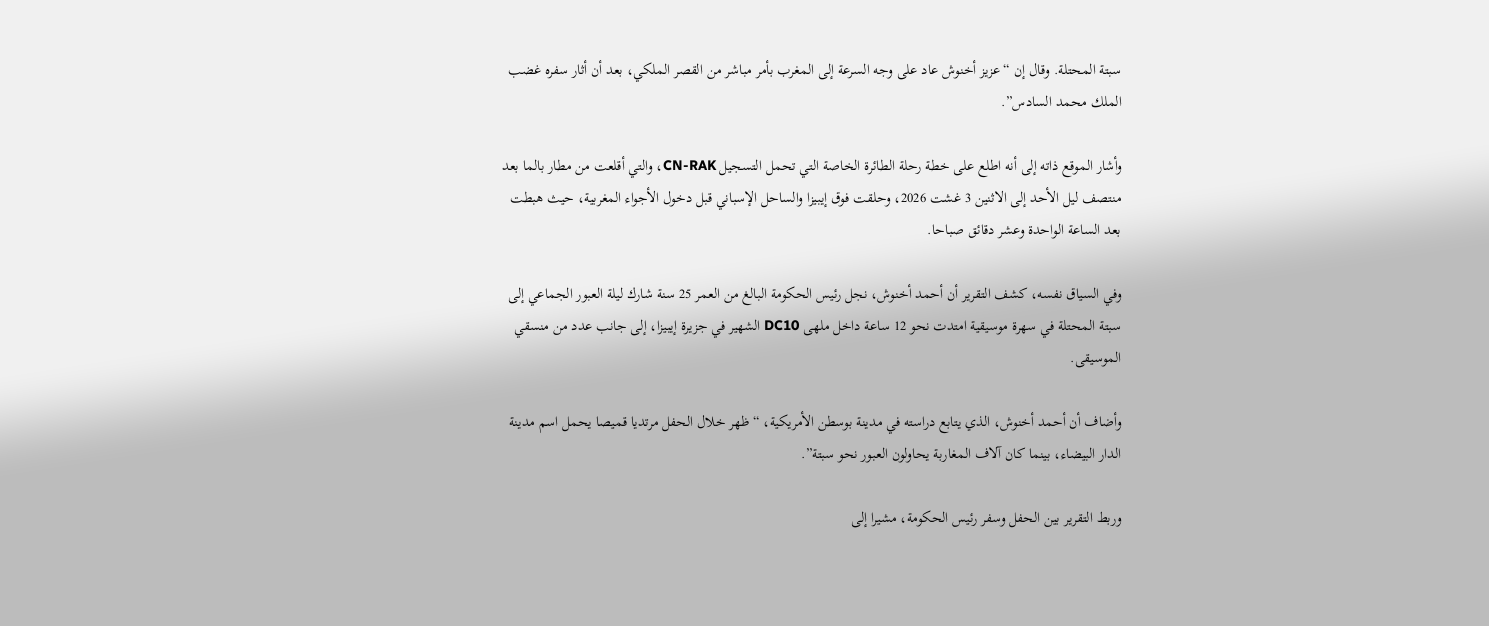سبتة المحتلة. وقال إن “عزيز أخنوش عاد على وجه السرعة إلى المغرب بأمر مباشر من القصر الملكي، بعد أن أثار سفره غضب الملك محمد السادس”.

وأشار الموقع ذاته إلى أنه اطلع على خطة رحلة الطائرة الخاصة التي تحمل التسجيل CN-RAK، والتي أقلعت من مطار بالما بعد منتصف ليل الأحد إلى الاثنين 3 غشت 2026، وحلقت فوق إيبيزا والساحل الإسباني قبل دخول الأجواء المغربية، حيث هبطت بعد الساعة الواحدة وعشر دقائق صباحا.

وفي السياق نفسه، كشف التقرير أن أحمد أخنوش، نجل رئيس الحكومة البالغ من العمر 25 سنة شارك ليلة العبور الجماعي إلى سبتة المحتلة في سهرة موسيقية امتدت نحو 12 ساعة داخل ملهى DC10 الشهير في جزيرة إيبيزا، إلى جانب عدد من منسقي الموسيقى.

وأضاف أن أحمد أخنوش، الذي يتابع دراسته في مدينة بوسطن الأمريكية، “ظهر خلال الحفل مرتديا قميصا يحمل اسم مدينة الدار البيضاء، بينما كان آلاف المغاربة يحاولون العبور نحو سبتة”.

وربط التقرير بين الحفل وسفر رئيس الحكومة، مشيرا إلى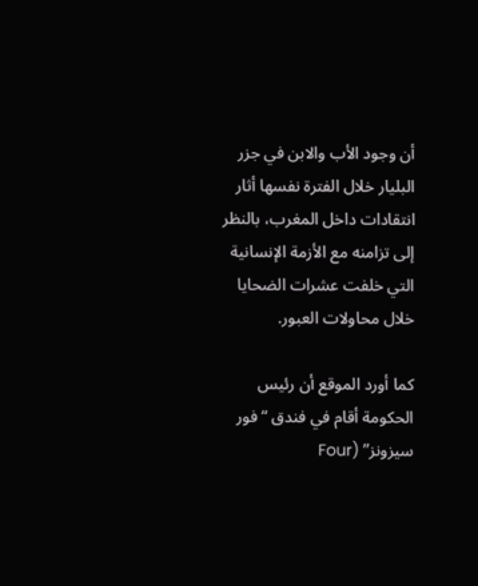أن وجود الأب والابن في جزر البليار خلال الفترة نفسها أثار انتقادات داخل المغرب، بالنظر إلى تزامنه مع الأزمة الإنسانية التي خلفت عشرات الضحايا خلال محاولات العبور.

كما أورد الموقع أن رئيس الحكومة أقام في فندق “فور سيزونز” (Four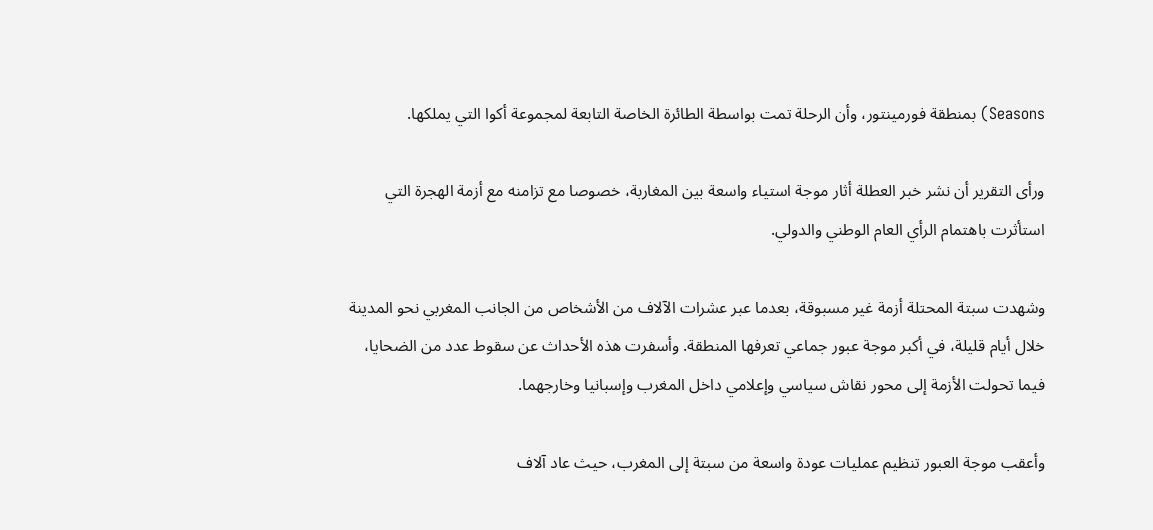Seasons) بمنطقة فورمينتور، وأن الرحلة تمت بواسطة الطائرة الخاصة التابعة لمجموعة أكوا التي يملكها.

ورأى التقرير أن نشر خبر العطلة أثار موجة استياء واسعة بين المغاربة، خصوصا مع تزامنه مع أزمة الهجرة التي استأثرت باهتمام الرأي العام الوطني والدولي.

وشهدت سبتة المحتلة أزمة غير مسبوقة، بعدما عبر عشرات الآلاف من الأشخاص من الجانب المغربي نحو المدينة خلال أيام قليلة، في أكبر موجة عبور جماعي تعرفها المنطقة. وأسفرت هذه الأحداث عن سقوط عدد من الضحايا، فيما تحولت الأزمة إلى محور نقاش سياسي وإعلامي داخل المغرب وإسبانيا وخارجهما.

وأعقب موجة العبور تنظيم عمليات عودة واسعة من سبتة إلى المغرب، حيث عاد آلاف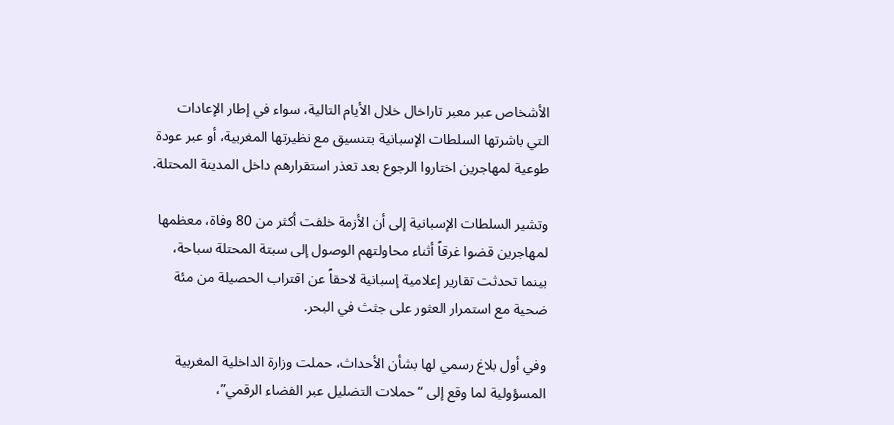الأشخاص عبر معبر تاراخال خلال الأيام التالية، سواء في إطار الإعادات التي باشرتها السلطات الإسبانية بتنسيق مع نظيرتها المغربية، أو عبر عودة طوعية لمهاجرين اختاروا الرجوع بعد تعذر استقرارهم داخل المدينة المحتلة.

وتشير السلطات الإسبانية إلى أن الأزمة خلفت أكثر من 80 وفاة، معظمها لمهاجرين قضوا غرقاً أثناء محاولتهم الوصول إلى سبتة المحتلة سباحة، بينما تحدثت تقارير إعلامية إسبانية لاحقاً عن اقتراب الحصيلة من مئة ضحية مع استمرار العثور على جثث في البحر.

وفي أول بلاغ رسمي لها بشأن الأحداث، حملت وزارة الداخلية المغربية المسؤولية لما وقع إلى “حملات التضليل عبر الفضاء الرقمي”،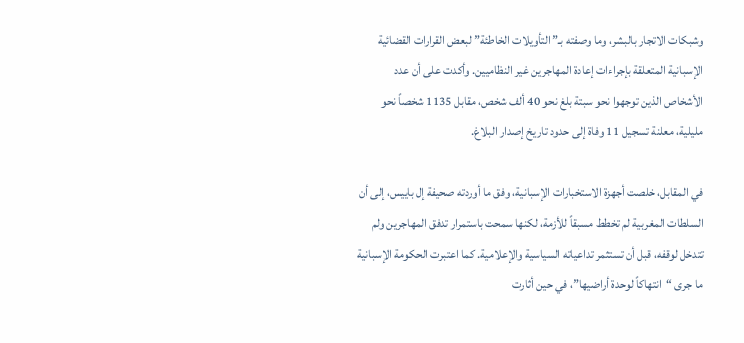وشبكات الاتجار بالبشر، وما وصفته بـ”التأويلات الخاطئة” لبعض القرارات القضائية الإسبانية المتعلقة بإجراءات إعادة المهاجرين غير النظاميين. وأكدت على أن عدد الأشخاص الذين توجهوا نحو سبتة بلغ نحو 40 ألف شخص، مقابل 1135 شخصاً نحو مليلية، معلنة تسجيل 11 وفاة إلى حدود تاريخ إصدار البلاغ.

في المقابل، خلصت أجهزة الاستخبارات الإسبانية، وفق ما أوردته صحيفة إل باييس، إلى أن السلطات المغربية لم تخطط مسبقاً للأزمة، لكنها سمحت باستمرار تدفق المهاجرين ولم تتدخل لوقفه، قبل أن تستثمر تداعياته السياسية والإعلامية. كما اعتبرت الحكومة الإسبانية ما جرى “انتهاكاً لوحدة أراضيها”، في حين أثارت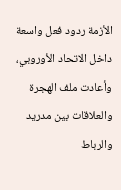الأزمة ردود فعل واسعة داخل الاتحاد الأوروبي، وأعادت ملف الهجرة والعلاقات بين مدريد والرباط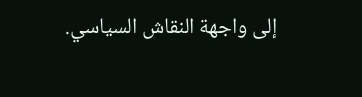إلى واجهة النقاش السياسي.